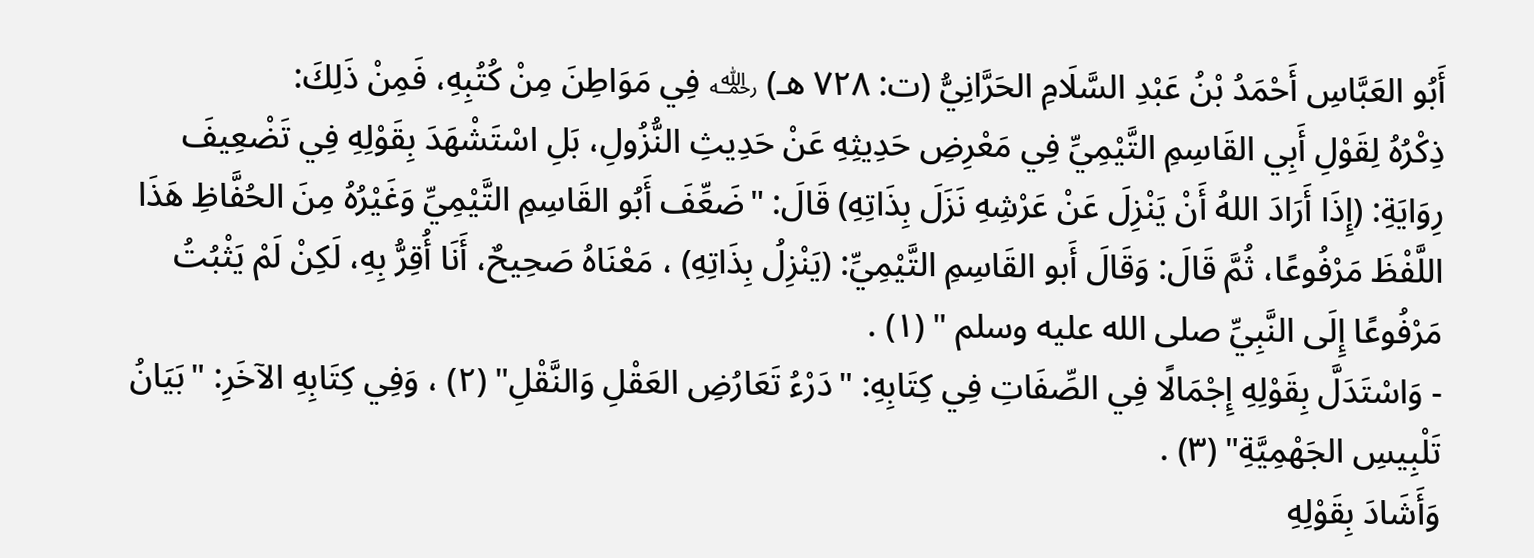أَبُو العَبَّاسِ أَحْمَدُ بْنُ عَبْدِ السَّلَامِ الحَرَّانِيُّ (ت: ٧٢٨ هـ) ﵀ فِي مَوَاطِنَ مِنْ كُتُبِهِ، فَمِنْ ذَلِكَ:
ذِكْرُهُ لِقَوْلِ أَبِي القَاسِمِ التَّيْمِيِّ فِي مَعْرِضِ حَدِيثِهِ عَنْ حَدِيثِ النُّزُولِ، بَلِ اسْتَشْهَدَ بِقَوْلِهِ فِي تَضْعِيفَ رِوَايَةِ: (إِذَا أَرَادَ اللهُ أَنْ يَنْزِلَ عَنْ عَرْشِهِ نَزَلَ بِذَاتِهِ) قَالَ: "ضَعِّفَ أَبُو القَاسِمِ التَّيْمِيِّ وَغَيْرُهُ مِنَ الحُفَّاظِ هَذَا اللَّفْظَ مَرْفُوعًا، ثُمَّ قَالَ: وَقَالَ أَبو القَاسِمِ التَّيْمِيِّ: (يَنْزِلُ بِذَاتِهِ) ، مَعْنَاهُ صَحِيحٌ، أَنَا أُقِرُّ بِهِ، لَكِنْ لَمْ يَثْبُتُ مَرْفُوعًا إِلَى النَّبِيِّ صلى الله عليه وسلم " (١) .
- وَاسْتَدَلَّ بِقَوْلِهِ إِجْمَالًا فِي الصِّفَاتِ فِي كِتَابِهِ: "دَرْءُ تَعَارُضِ العَقْلِ وَالنَّقْلِ" (٢) ، وَفِي كِتَابِهِ الآخَرِ: "بَيَانُ تَلْبِيسِ الجَهْمِيَّةِ" (٣) .
وَأَشَادَ بِقَوْلِهِ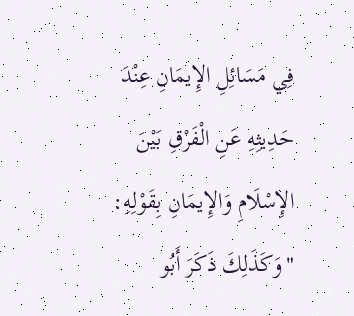فِي مَسَائِلِ الإِيمَانِ عِنْدَ حَدِيثِهِ عَنِ الْفَرْقِ بَيْنَ الإِسْلَامِ وَالإِيمَانِ بِقَوْلِهِ: "وَكَذَلِكَ ذَكَرَ أَبُو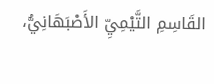القَاسِمِ التَّيْمِيِّ الأَصْبَهَانِيُّ،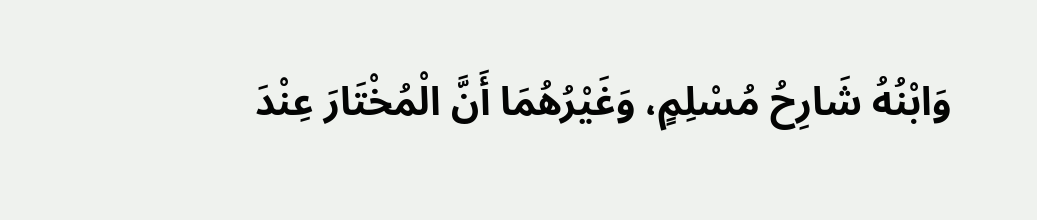وَابْنُهُ شَارِحُ مُسْلِمٍ، وَغَيْرُهُمَا أَنَّ الْمُخْتَارَ عِنْدَ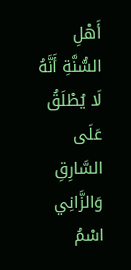أَهْلِ السُّنَّةِ أَنَّهُ لَا يُطْلَقُ عَلَى السَّارِقِ وَالزَّانِي اسْمُ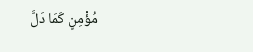مُؤْمِنٍ كَمَا دَلَّ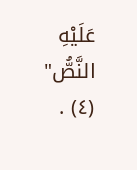عَلَيْهِ النَّصُّ" (٤) .